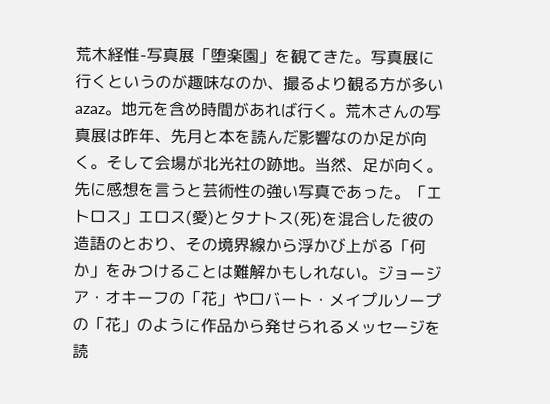荒木経惟-写真展「堕楽園」を観てきた。写真展に行くというのが趣味なのか、撮るより観る方が多いazaz。地元を含め時間があれば行く。荒木さんの写真展は昨年、先月と本を読んだ影響なのか足が向く。そして会場が北光社の跡地。当然、足が向く。先に感想を言うと芸術性の強い写真であった。「エトロス」エロス(愛)とタナトス(死)を混合した彼の造語のとおり、その境界線から浮かび上がる「何か」をみつけることは難解かもしれない。ジョージア・オキーフの「花」やロバート・メイプルソープの「花」のように作品から発せられるメッセージを読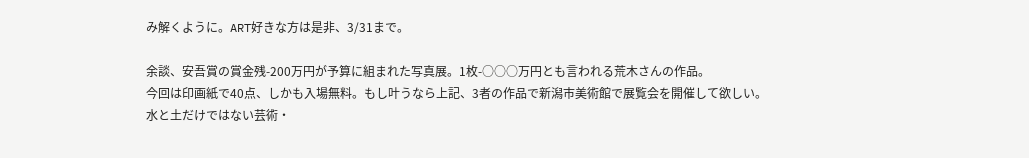み解くように。ART好きな方は是非、3/31まで。

余談、安吾賞の賞金残-200万円が予算に組まれた写真展。1枚-○○○万円とも言われる荒木さんの作品。
今回は印画紙で40点、しかも入場無料。もし叶うなら上記、3者の作品で新潟市美術館で展覧会を開催して欲しい。
水と土だけではない芸術・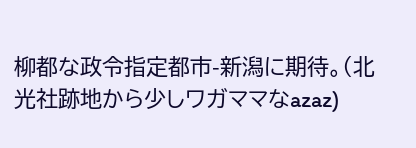柳都な政令指定都市-新潟に期待。(北光社跡地から少しワガママなazaz)